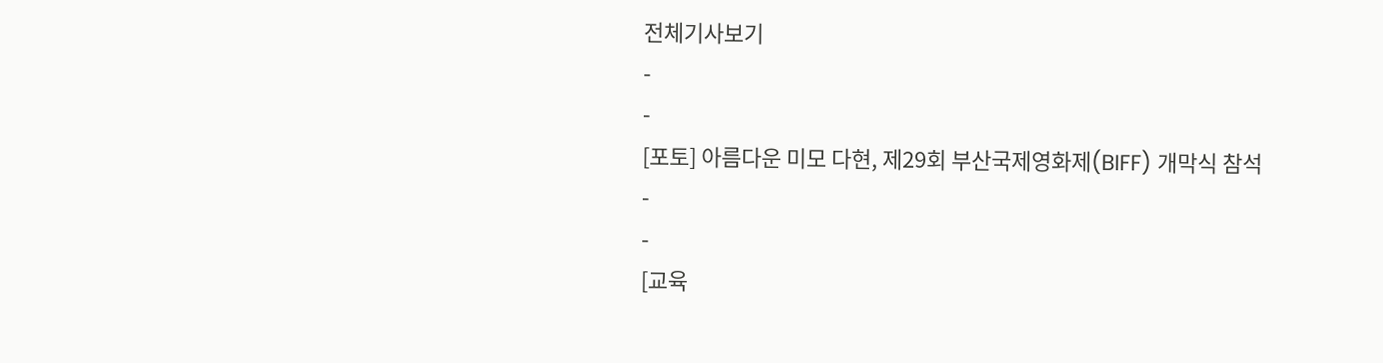전체기사보기
-
-
[포토] 아름다운 미모 다현, 제29회 부산국제영화제(BIFF) 개막식 참석
-
-
[교육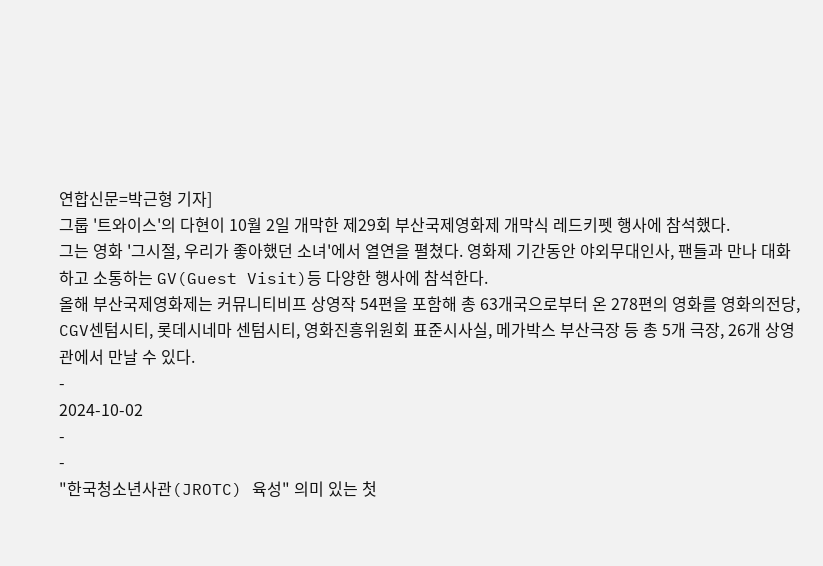연합신문=박근형 기자]
그룹 '트와이스'의 다현이 10월 2일 개막한 제29회 부산국제영화제 개막식 레드키펫 행사에 참석했다.
그는 영화 '그시절, 우리가 좋아했던 소녀'에서 열연을 펼쳤다. 영화제 기간동안 야외무대인사, 팬들과 만나 대화하고 소통하는 GV(Guest Visit)등 다양한 행사에 참석한다.
올해 부산국제영화제는 커뮤니티비프 상영작 54편을 포함해 총 63개국으로부터 온 278편의 영화를 영화의전당, CGV센텀시티, 롯데시네마 센텀시티, 영화진흥위원회 표준시사실, 메가박스 부산극장 등 총 5개 극장, 26개 상영관에서 만날 수 있다.
-
2024-10-02
-
-
"한국청소년사관(JROTC) 육성" 의미 있는 첫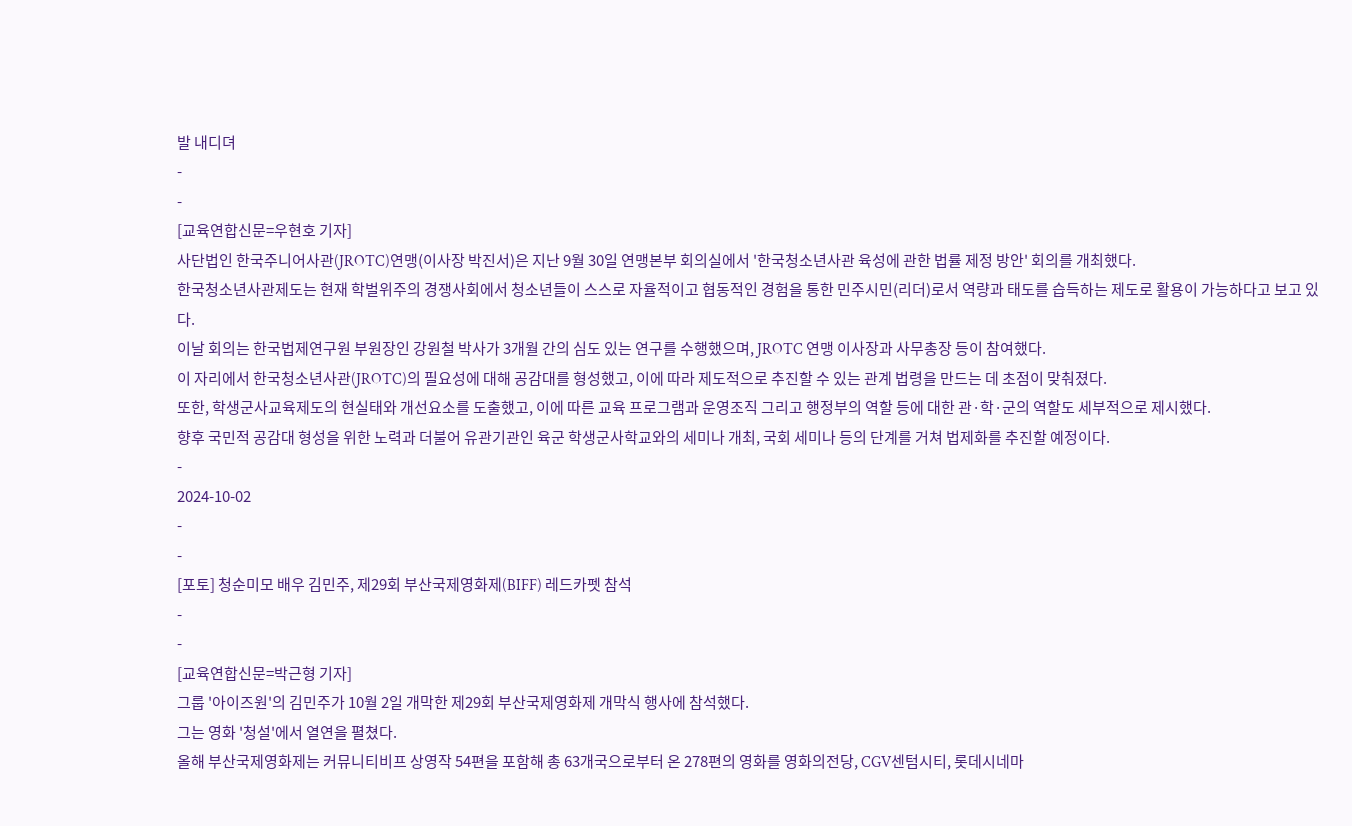발 내디뎌
-
-
[교육연합신문=우현호 기자]
사단법인 한국주니어사관(JROTC)연맹(이사장 박진서)은 지난 9월 30일 연맹본부 회의실에서 '한국청소년사관 육성에 관한 법률 제정 방안' 회의를 개최했다.
한국청소년사관제도는 현재 학벌위주의 경쟁사회에서 청소년들이 스스로 자율적이고 협동적인 경험을 통한 민주시민(리더)로서 역량과 태도를 습득하는 제도로 활용이 가능하다고 보고 있다.
이날 회의는 한국법제연구원 부원장인 강원철 박사가 3개월 간의 심도 있는 연구를 수행했으며, JROTC 연맹 이사장과 사무총장 등이 참여했다.
이 자리에서 한국청소년사관(JROTC)의 필요성에 대해 공감대를 형성했고, 이에 따라 제도적으로 추진할 수 있는 관계 법령을 만드는 데 초점이 맞춰졌다.
또한, 학생군사교육제도의 현실태와 개선요소를 도출했고, 이에 따른 교육 프로그램과 운영조직 그리고 행정부의 역할 등에 대한 관·학·군의 역할도 세부적으로 제시했다.
향후 국민적 공감대 형성을 위한 노력과 더불어 유관기관인 육군 학생군사학교와의 세미나 개최, 국회 세미나 등의 단계를 거쳐 법제화를 추진할 예정이다.
-
2024-10-02
-
-
[포토] 청순미모 배우 김민주, 제29회 부산국제영화제(BIFF) 레드카펫 참석
-
-
[교육연합신문=박근형 기자]
그룹 '아이즈원'의 김민주가 10월 2일 개막한 제29회 부산국제영화제 개막식 행사에 참석했다.
그는 영화 '청설'에서 열연을 펼쳤다.
올해 부산국제영화제는 커뮤니티비프 상영작 54편을 포함해 총 63개국으로부터 온 278편의 영화를 영화의전당, CGV센텀시티, 롯데시네마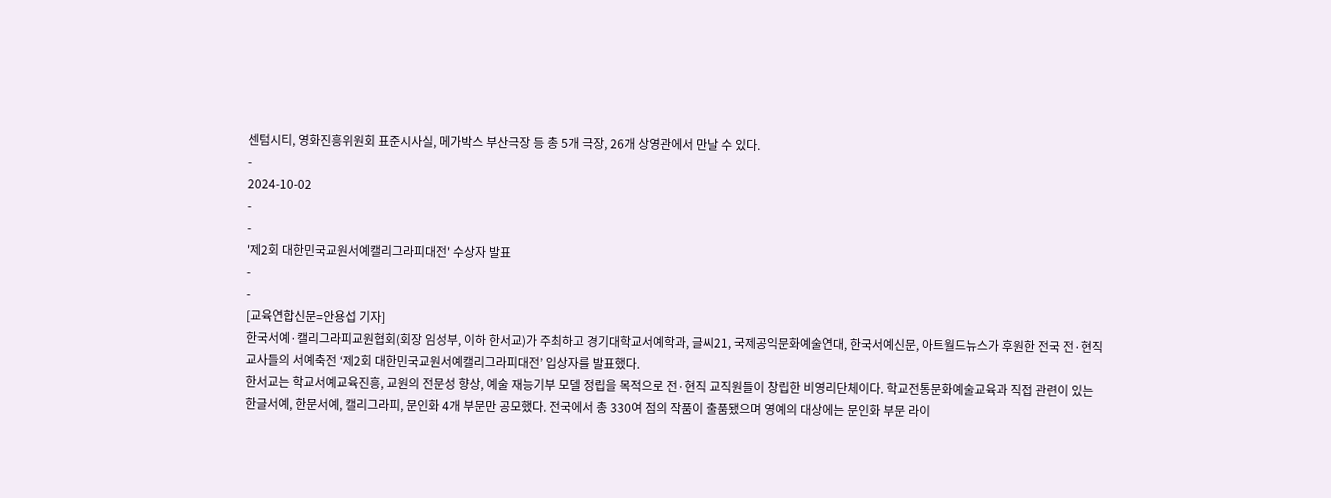센텀시티, 영화진흥위원회 표준시사실, 메가박스 부산극장 등 총 5개 극장, 26개 상영관에서 만날 수 있다.
-
2024-10-02
-
-
'제2회 대한민국교원서예캘리그라피대전' 수상자 발표
-
-
[교육연합신문=안용섭 기자]
한국서예·캘리그라피교원협회(회장 임성부, 이하 한서교)가 주최하고 경기대학교서예학과, 글씨21, 국제공익문화예술연대, 한국서예신문, 아트월드뉴스가 후원한 전국 전·현직 교사들의 서예축전 ‘제2회 대한민국교원서예캘리그라피대전’ 입상자를 발표했다.
한서교는 학교서예교육진흥, 교원의 전문성 향상, 예술 재능기부 모델 정립을 목적으로 전·현직 교직원들이 창립한 비영리단체이다. 학교전통문화예술교육과 직접 관련이 있는 한글서예, 한문서예, 캘리그라피, 문인화 4개 부문만 공모했다. 전국에서 총 330여 점의 작품이 출품됐으며 영예의 대상에는 문인화 부문 라이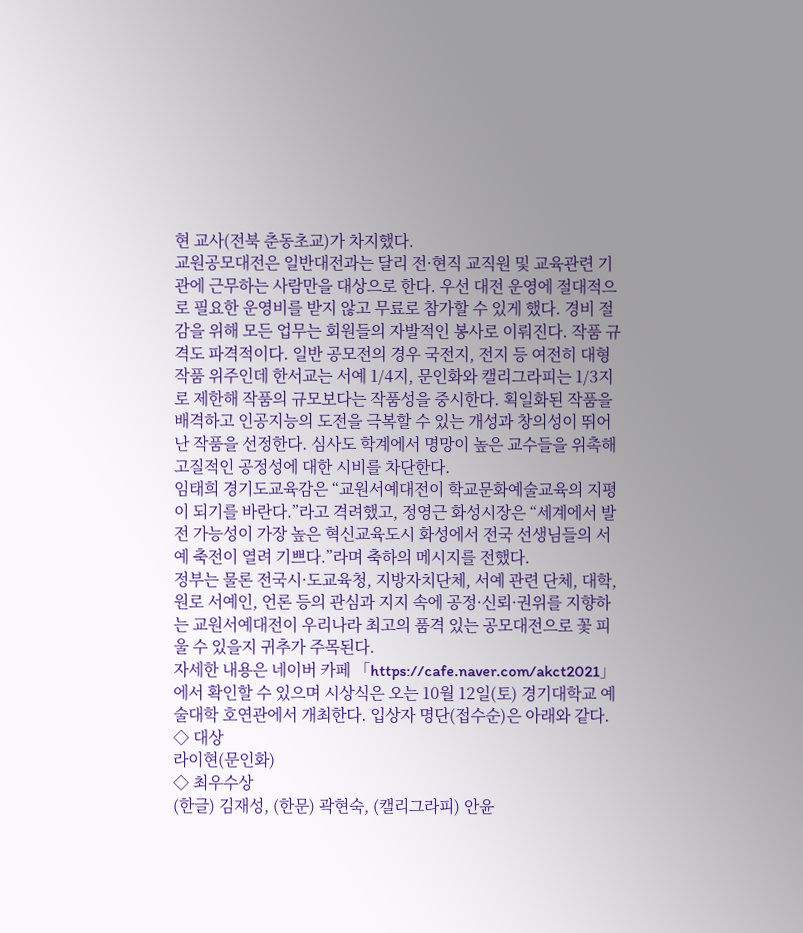현 교사(전북 춘동초교)가 차지했다.
교원공모대전은 일반대전과는 달리 전·현직 교직원 및 교육관련 기관에 근무하는 사람만을 대상으로 한다. 우선 대전 운영에 절대적으로 필요한 운영비를 받지 않고 무료로 참가할 수 있게 했다. 경비 절감을 위해 모든 업무는 회원들의 자발적인 봉사로 이뤄진다. 작품 규격도 파격적이다. 일반 공모전의 경우 국전지, 전지 등 여전히 대형 작품 위주인데 한서교는 서예 1/4지, 문인화와 캘리그라피는 1/3지로 제한해 작품의 규모보다는 작품성을 중시한다. 획일화된 작품을 배격하고 인공지능의 도전을 극복할 수 있는 개성과 창의성이 뛰어난 작품을 선정한다. 심사도 학계에서 명망이 높은 교수들을 위촉해 고질적인 공정성에 대한 시비를 차단한다.
임태희 경기도교육감은 “교원서예대전이 학교문화예술교육의 지평이 되기를 바란다.”라고 격려했고, 정영근 화성시장은 “세계에서 발전 가능성이 가장 높은 혁신교육도시 화성에서 전국 선생님들의 서예 축전이 열려 기쁘다.”라며 축하의 메시지를 전했다.
정부는 물론 전국시·도교육청, 지방자치단체, 서예 관련 단체, 대학, 원로 서예인, 언론 등의 관심과 지지 속에 공정·신뢰·권위를 지향하는 교원서예대전이 우리나라 최고의 품격 있는 공모대전으로 꽃 피울 수 있을지 귀추가 주목된다.
자세한 내용은 네이버 카페 「https://cafe.naver.com/akct2021」에서 확인할 수 있으며 시상식은 오는 10월 12일(토) 경기대학교 예술대학 호연관에서 개최한다. 입상자 명단(접수순)은 아래와 같다.
◇ 대상
라이현(문인화)
◇ 최우수상
(한글) 김재성, (한문) 곽현숙, (캘리그라피) 안윤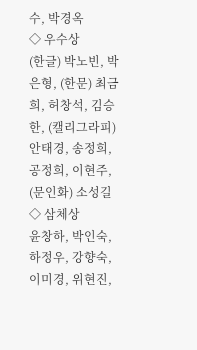수, 박경옥
◇ 우수상
(한글) 박노빈, 박은형, (한문) 최금희, 허창석, 김승한, (캘리그라피) 안태경, 송정희, 공정희, 이현주, (문인화) 소성길
◇ 삼체상
윤창하, 박인숙, 하정우, 강향숙, 이미경, 위현진,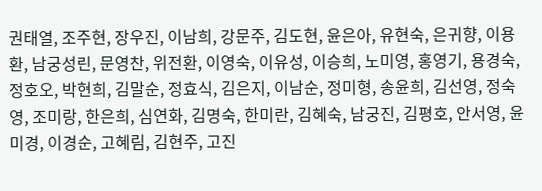권태열, 조주현, 장우진, 이남희, 강문주, 김도현, 윤은아, 유현숙, 은귀향, 이용환, 남궁성린, 문영찬, 위전환, 이영숙, 이유성, 이승희, 노미영, 홍영기, 용경숙, 정호오, 박현희, 김말순, 정효식, 김은지, 이남순, 정미형, 송윤희, 김선영, 정숙영, 조미랑, 한은희, 심연화, 김명숙, 한미란, 김혜숙, 남궁진, 김평호, 안서영, 윤미경, 이경순, 고혜림, 김현주, 고진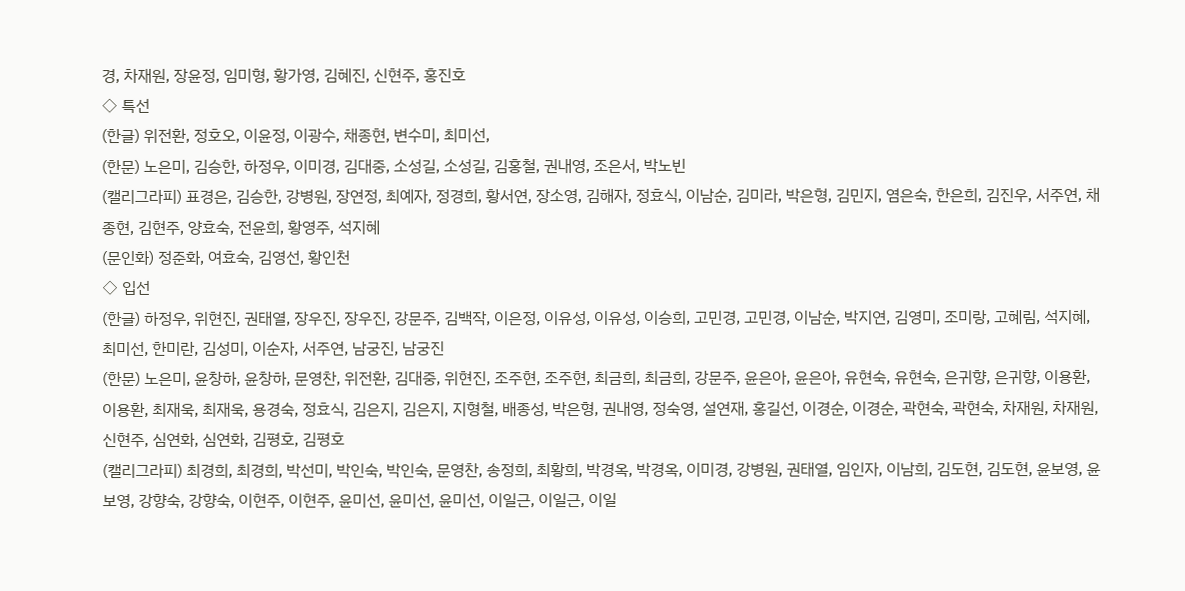경, 차재원, 장윤정, 임미형, 황가영, 김혜진, 신현주, 홍진호
◇ 특선
(한글) 위전환, 정호오, 이윤정, 이광수, 채종현, 변수미, 최미선,
(한문) 노은미, 김승한, 하정우, 이미경, 김대중, 소성길, 소성길, 김홍철, 권내영, 조은서, 박노빈
(캘리그라피) 표경은, 김승한, 강병원, 장연정, 최예자, 정경희, 황서연, 장소영, 김해자, 정효식, 이남순, 김미라, 박은형, 김민지, 염은숙, 한은희, 김진우, 서주연, 채종현, 김현주, 양효숙, 전윤희, 황영주, 석지혜
(문인화) 정준화, 여효숙, 김영선, 황인천
◇ 입선
(한글) 하정우, 위현진, 권태열, 장우진, 장우진, 강문주, 김백작, 이은정, 이유성, 이유성, 이승희, 고민경, 고민경, 이남순, 박지연, 김영미, 조미랑, 고혜림, 석지혜, 최미선, 한미란, 김성미, 이순자, 서주연, 남궁진, 남궁진
(한문) 노은미, 윤창하, 윤창하, 문영찬, 위전환, 김대중, 위현진, 조주현, 조주현, 최금희, 최금희, 강문주, 윤은아, 윤은아, 유현숙, 유현숙, 은귀향, 은귀향, 이용환, 이용환, 최재욱, 최재욱, 용경숙, 정효식, 김은지, 김은지, 지형철, 배종성, 박은형, 권내영, 정숙영, 설연재, 홍길선, 이경순, 이경순, 곽현숙, 곽현숙, 차재원, 차재원, 신현주, 심연화, 심연화, 김평호, 김평호
(캘리그라피) 최경희, 최경희, 박선미, 박인숙, 박인숙, 문영찬, 송정희, 최황희, 박경옥, 박경옥, 이미경, 강병원, 권태열, 임인자, 이남희, 김도현, 김도현, 윤보영, 윤보영, 강향숙, 강향숙, 이현주, 이현주, 윤미선, 윤미선, 윤미선, 이일근, 이일근, 이일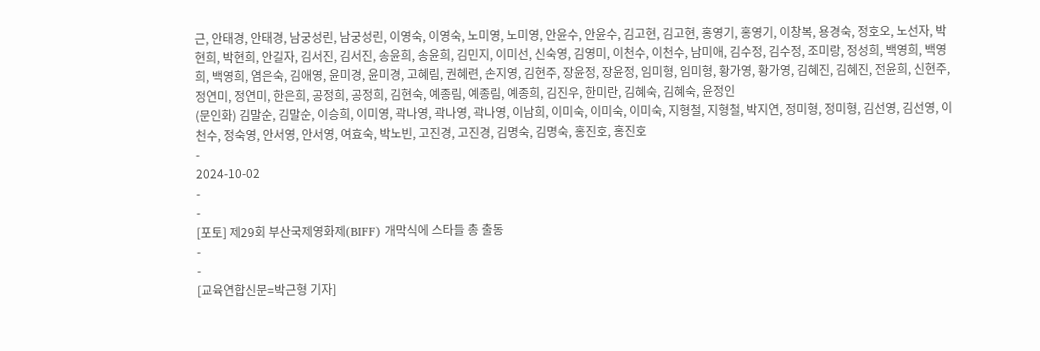근, 안태경, 안태경, 남궁성린, 남궁성린, 이영숙, 이영숙, 노미영, 노미영, 안윤수, 안윤수, 김고현, 김고현, 홍영기, 홍영기, 이창복, 용경숙, 정호오, 노선자, 박현희, 박현희, 안길자, 김서진, 김서진, 송윤희, 송윤희, 김민지, 이미선, 신숙영, 김영미, 이천수, 이천수, 남미애, 김수정, 김수정, 조미랑, 정성희, 백영희, 백영희, 백영희, 염은숙, 김애영, 윤미경, 윤미경, 고혜림, 권혜련, 손지영, 김현주, 장윤정, 장윤정, 임미형, 임미형, 황가영, 황가영, 김혜진, 김혜진, 전윤희, 신현주, 정연미, 정연미, 한은희, 공정희, 공정희, 김현숙, 예종림, 예종림, 예종희, 김진우, 한미란, 김혜숙, 김혜숙, 윤정인
(문인화) 김말순, 김말순, 이승희, 이미영, 곽나영, 곽나영, 곽나영, 이남희, 이미숙, 이미숙, 이미숙, 지형철, 지형철, 박지연, 정미형, 정미형, 김선영, 김선영, 이천수, 정숙영, 안서영, 안서영, 여효숙, 박노빈, 고진경, 고진경, 김명숙, 김명숙, 홍진호, 홍진호
-
2024-10-02
-
-
[포토] 제29회 부산국제영화제(BIFF) 개막식에 스타들 총 출동
-
-
[교육연합신문=박근형 기자]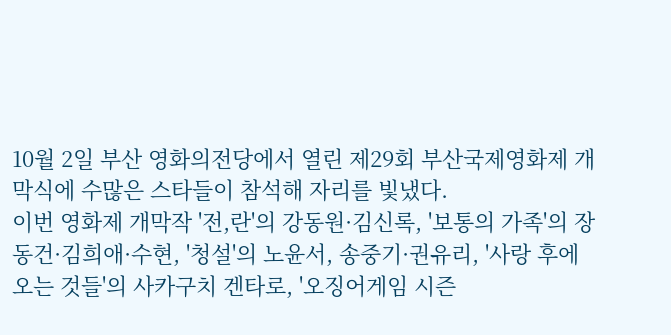10월 2일 부산 영화의전당에서 열린 제29회 부산국제영화제 개막식에 수많은 스타들이 참석해 자리를 빛냈다.
이번 영화제 개막작 '전,란'의 강동원·김신록, '보통의 가족'의 장동건·김희애·수현, '청설'의 노윤서, 송중기·권유리, '사랑 후에 오는 것들'의 사카구치 겐타로, '오징어게임 시즌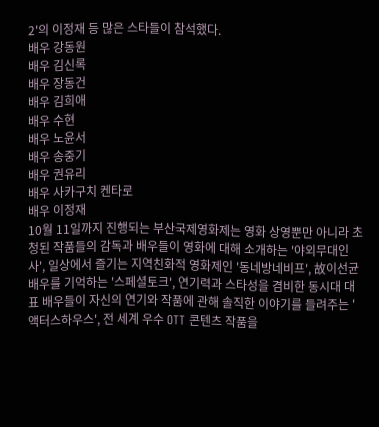2'의 이정재 등 많은 스타들이 참석했다.
배우 강동원
배우 김신록
배우 장동건
배우 김희애
배우 수현
배우 노윤서
배우 송중기
배우 권유리
배우 사카구치 켄타로
배우 이정재
10월 11일까지 진행되는 부산국제영화제는 영화 상영뿐만 아니라 초청된 작품들의 감독과 배우들이 영화에 대해 소개하는 '야외무대인사', 일상에서 즐기는 지역친화적 영화제인 '동네방네비프', 故이선균 배우를 기억하는 '스페셜토크', 연기력과 스타성을 겸비한 동시대 대표 배우들이 자신의 연기와 작품에 관해 솔직한 이야기를 들려주는 '액터스하우스', 전 세계 우수 OTT 콘텐츠 작품을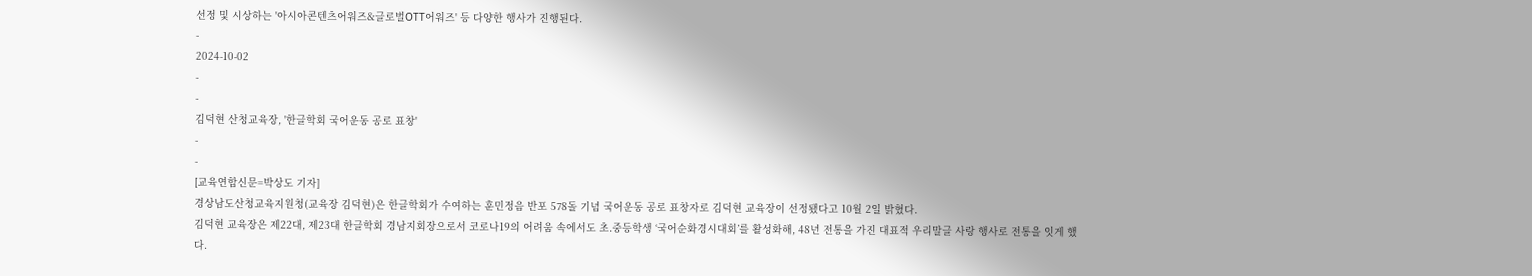선정 및 시상하는 '아시아콘텐츠어워즈&글로벌OTT어워즈' 등 다양한 행사가 진행된다.
-
2024-10-02
-
-
김덕현 산청교육장, '한글학회 국어운동 공로 표창'
-
-
[교육연합신문=박상도 기자]
경상남도산청교육지원청(교육장 김덕현)은 한글학회가 수여하는 훈민정음 반포 578돌 기념 국어운동 공로 표창자로 김덕현 교육장이 선정됐다고 10월 2일 밝혔다.
김덕현 교육장은 제22대, 제23대 한글학회 경남지회장으로서 코로나19의 어려움 속에서도 초.중등학생 ‘국어순화경시대회’를 활성화해, 48년 전통을 가진 대표적 우리말글 사랑 행사로 전통을 잇게 했다.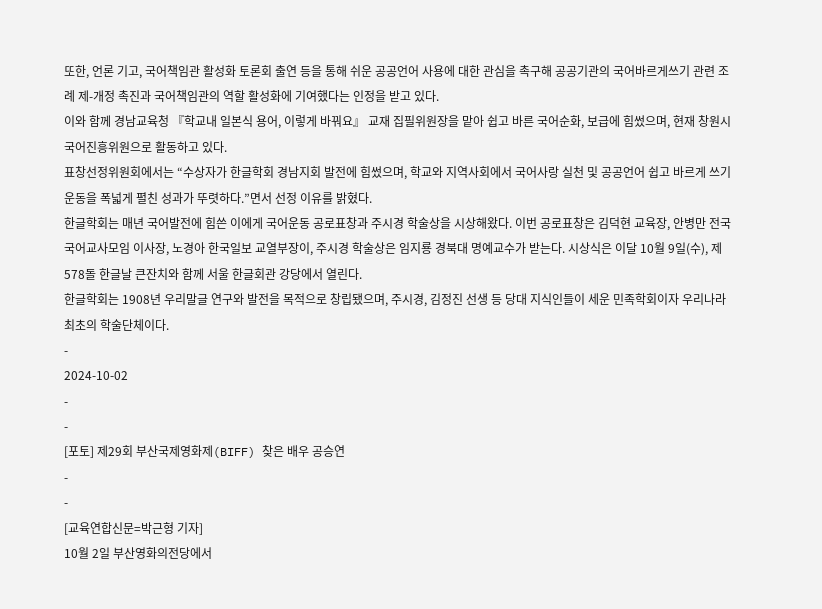또한, 언론 기고, 국어책임관 활성화 토론회 출연 등을 통해 쉬운 공공언어 사용에 대한 관심을 촉구해 공공기관의 국어바르게쓰기 관련 조례 제-개정 촉진과 국어책임관의 역할 활성화에 기여했다는 인정을 받고 있다.
이와 함께 경남교육청 『학교내 일본식 용어, 이렇게 바꿔요』 교재 집필위원장을 맡아 쉽고 바른 국어순화, 보급에 힘썼으며, 현재 창원시 국어진흥위원으로 활동하고 있다.
표창선정위원회에서는 “수상자가 한글학회 경남지회 발전에 힘썼으며, 학교와 지역사회에서 국어사랑 실천 및 공공언어 쉽고 바르게 쓰기 운동을 폭넓게 펼친 성과가 뚜렷하다.”면서 선정 이유를 밝혔다.
한글학회는 매년 국어발전에 힘쓴 이에게 국어운동 공로표창과 주시경 학술상을 시상해왔다. 이번 공로표창은 김덕현 교육장, 안병만 전국국어교사모임 이사장, 노경아 한국일보 교열부장이, 주시경 학술상은 임지룡 경북대 명예교수가 받는다. 시상식은 이달 10월 9일(수), 제578돌 한글날 큰잔치와 함께 서울 한글회관 강당에서 열린다.
한글학회는 1908년 우리말글 연구와 발전을 목적으로 창립됐으며, 주시경, 김정진 선생 등 당대 지식인들이 세운 민족학회이자 우리나라 최초의 학술단체이다.
-
2024-10-02
-
-
[포토] 제29회 부산국제영화제(BIFF) 찾은 배우 공승연
-
-
[교육연합신문=박근형 기자]
10월 2일 부산영화의전당에서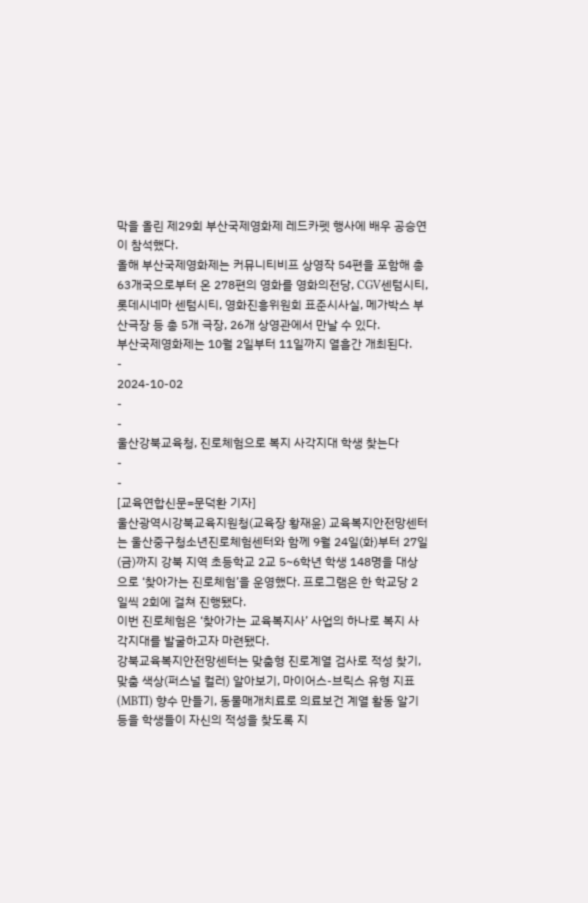막을 올린 제29회 부산국제영화제 레드카펫 행사에 배우 공승연이 참석했다.
올해 부산국제영화제는 커뮤니티비프 상영작 54편을 포함해 총 63개국으로부터 온 278편의 영화를 영화의전당, CGV센텀시티, 롯데시네마 센텀시티, 영화진흥위원회 표준시사실, 메가박스 부산극장 등 총 5개 극장, 26개 상영관에서 만날 수 있다.
부산국제영화제는 10월 2일부터 11일까지 열흘간 개최된다.
-
2024-10-02
-
-
울산강북교육청, 진로체험으로 복지 사각지대 학생 찾는다
-
-
[교육연합신문=문덕환 기자]
울산광역시강북교육지원청(교육장 황재윤) 교육복지안전망센터는 울산중구청소년진로체험센터와 함께 9월 24일(화)부터 27일(금)까지 강북 지역 초등학교 2교 5~6학년 학생 148명을 대상으로 ‘찾아가는 진로체험’을 운영했다. 프로그램은 한 학교당 2일씩 2회에 걸쳐 진행됐다.
이번 진로체험은 ‘찾아가는 교육복지사’ 사업의 하나로 복지 사각지대를 발굴하고자 마련됐다.
강북교육복지안전망센터는 맞춤형 진로계열 검사로 적성 찾기, 맞춤 색상(퍼스널 컬러) 알아보기, 마이어스-브릭스 유형 지표(MBTI) 향수 만들기, 동물매개치료로 의료보건 계열 활동 알기 등을 학생들이 자신의 적성을 찾도록 지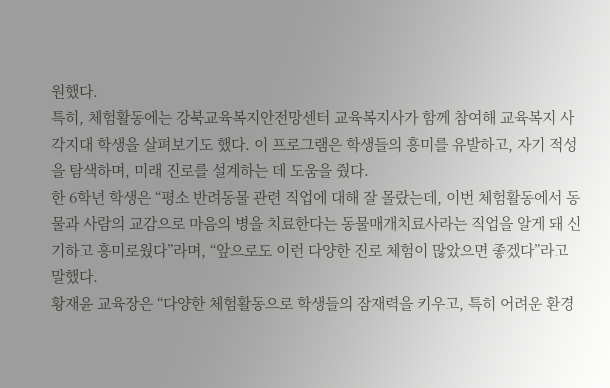원했다.
특히, 체험활동에는 강북교육복지안전망센터 교육복지사가 함께 참여해 교육복지 사각지대 학생을 살펴보기도 했다. 이 프로그램은 학생들의 흥미를 유발하고, 자기 적성을 탐색하며, 미래 진로를 설계하는 데 도움을 줬다.
한 6학년 학생은 “평소 반려동물 관련 직업에 대해 잘 몰랐는데, 이번 체험활동에서 동물과 사람의 교감으로 마음의 병을 치료한다는 동물매개치료사라는 직업을 알게 돼 신기하고 흥미로웠다”라며, “앞으로도 이런 다양한 진로 체험이 많았으면 좋겠다”라고 말했다.
황재윤 교육장은 “다양한 체험활동으로 학생들의 잠재력을 키우고, 특히 어려운 환경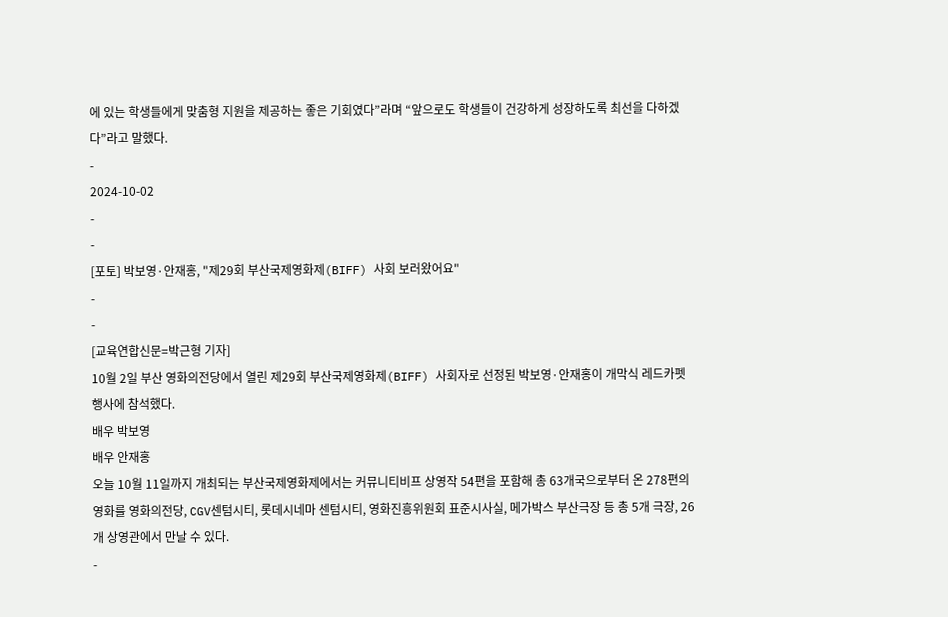에 있는 학생들에게 맞춤형 지원을 제공하는 좋은 기회였다”라며 “앞으로도 학생들이 건강하게 성장하도록 최선을 다하겠다”라고 말했다.
-
2024-10-02
-
-
[포토] 박보영·안재홍, "제29회 부산국제영화제(BIFF) 사회 보러왔어요"
-
-
[교육연합신문=박근형 기자]
10월 2일 부산 영화의전당에서 열린 제29회 부산국제영화제(BIFF) 사회자로 선정된 박보영·안재홍이 개막식 레드카펫 행사에 참석했다.
배우 박보영
배우 안재홍
오늘 10월 11일까지 개최되는 부산국제영화제에서는 커뮤니티비프 상영작 54편을 포함해 총 63개국으로부터 온 278편의 영화를 영화의전당, CGV센텀시티, 롯데시네마 센텀시티, 영화진흥위원회 표준시사실, 메가박스 부산극장 등 총 5개 극장, 26개 상영관에서 만날 수 있다.
-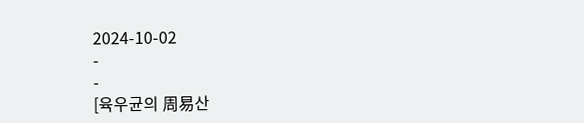2024-10-02
-
-
[육우균의 周易산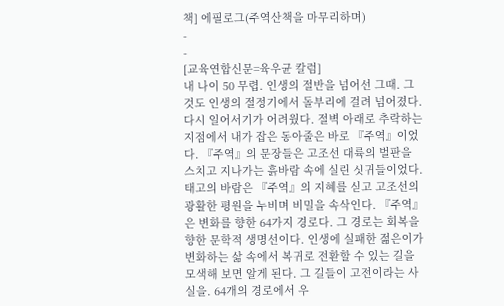책] 에필로그(주역산책을 마무리하며)
-
-
[교육연합신문=육우균 칼럼]
내 나이 50 무렵. 인생의 절반을 넘어선 그때. 그것도 인생의 절정기에서 돌부리에 걸려 넘어졌다. 다시 일어서기가 어려웠다. 절벽 아래로 추락하는 지점에서 내가 잡은 동아줄은 바로 『주역』이었다. 『주역』의 문장들은 고조선 대륙의 벌판을 스치고 지나가는 흙바람 속에 실린 싯귀들이었다. 태고의 바람은 『주역』의 지혜를 싣고 고조선의 광활한 평원을 누비며 비밀을 속삭인다. 『주역』은 변화를 향한 64가지 경로다. 그 경로는 회복을 향한 문학적 생명선이다. 인생에 실패한 젊은이가 변화하는 삶 속에서 복귀로 전환할 수 있는 길을 모색해 보면 알게 된다. 그 길들이 고전이라는 사실을. 64개의 경로에서 우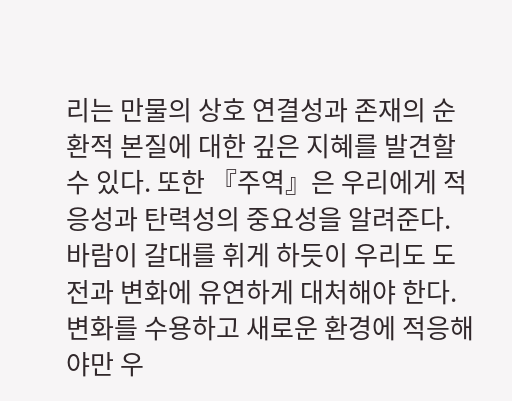리는 만물의 상호 연결성과 존재의 순환적 본질에 대한 깊은 지혜를 발견할 수 있다. 또한 『주역』은 우리에게 적응성과 탄력성의 중요성을 알려준다. 바람이 갈대를 휘게 하듯이 우리도 도전과 변화에 유연하게 대처해야 한다. 변화를 수용하고 새로운 환경에 적응해야만 우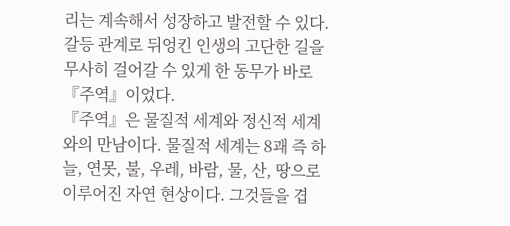리는 계속해서 성장하고 발전할 수 있다. 갈등 관계로 뒤엉킨 인생의 고단한 길을 무사히 걸어갈 수 있게 한 동무가 바로 『주역』이었다.
『주역』은 물질적 세계와 정신적 세계와의 만남이다. 물질적 세계는 8괘 즉 하늘, 연못, 불, 우레, 바람, 물, 산, 땅으로 이루어진 자연 현상이다. 그것들을 겹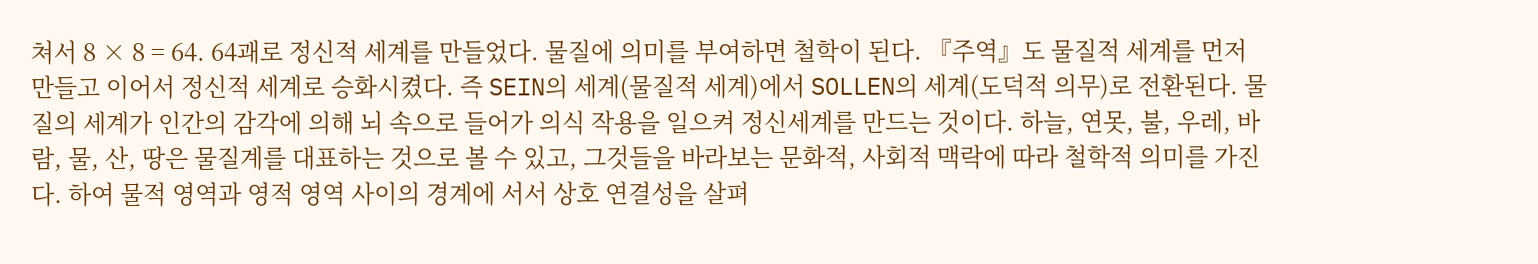쳐서 8 × 8 = 64. 64괘로 정신적 세계를 만들었다. 물질에 의미를 부여하면 철학이 된다. 『주역』도 물질적 세계를 먼저 만들고 이어서 정신적 세계로 승화시켰다. 즉 SEIN의 세계(물질적 세계)에서 SOLLEN의 세계(도덕적 의무)로 전환된다. 물질의 세계가 인간의 감각에 의해 뇌 속으로 들어가 의식 작용을 일으켜 정신세계를 만드는 것이다. 하늘, 연못, 불, 우레, 바람, 물, 산, 땅은 물질계를 대표하는 것으로 볼 수 있고, 그것들을 바라보는 문화적, 사회적 맥락에 따라 철학적 의미를 가진다. 하여 물적 영역과 영적 영역 사이의 경계에 서서 상호 연결성을 살펴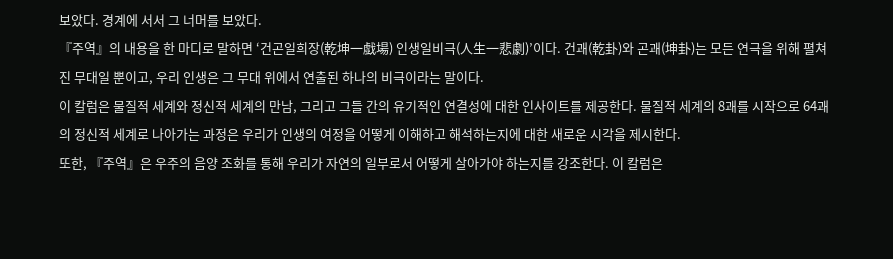보았다. 경계에 서서 그 너머를 보았다.
『주역』의 내용을 한 마디로 말하면 ‘건곤일희장(乾坤一戱場) 인생일비극(人生一悲劇)’이다. 건괘(乾卦)와 곤괘(坤卦)는 모든 연극을 위해 펼쳐진 무대일 뿐이고, 우리 인생은 그 무대 위에서 연출된 하나의 비극이라는 말이다.
이 칼럼은 물질적 세계와 정신적 세계의 만남, 그리고 그들 간의 유기적인 연결성에 대한 인사이트를 제공한다. 물질적 세계의 8괘를 시작으로 64괘의 정신적 세계로 나아가는 과정은 우리가 인생의 여정을 어떻게 이해하고 해석하는지에 대한 새로운 시각을 제시한다.
또한, 『주역』은 우주의 음양 조화를 통해 우리가 자연의 일부로서 어떻게 살아가야 하는지를 강조한다. 이 칼럼은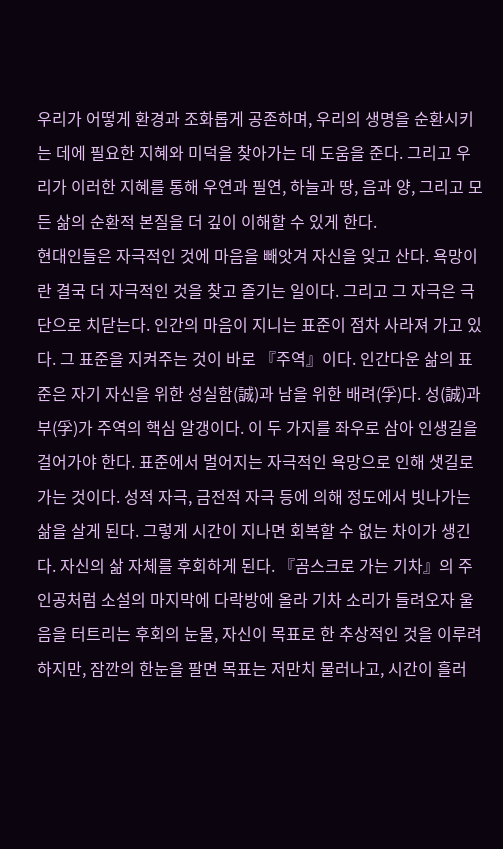우리가 어떻게 환경과 조화롭게 공존하며, 우리의 생명을 순환시키는 데에 필요한 지혜와 미덕을 찾아가는 데 도움을 준다. 그리고 우리가 이러한 지혜를 통해 우연과 필연, 하늘과 땅, 음과 양, 그리고 모든 삶의 순환적 본질을 더 깊이 이해할 수 있게 한다.
현대인들은 자극적인 것에 마음을 빼앗겨 자신을 잊고 산다. 욕망이란 결국 더 자극적인 것을 찾고 즐기는 일이다. 그리고 그 자극은 극단으로 치닫는다. 인간의 마음이 지니는 표준이 점차 사라져 가고 있다. 그 표준을 지켜주는 것이 바로 『주역』이다. 인간다운 삶의 표준은 자기 자신을 위한 성실함(誠)과 남을 위한 배려(孚)다. 성(誠)과 부(孚)가 주역의 핵심 알갱이다. 이 두 가지를 좌우로 삼아 인생길을 걸어가야 한다. 표준에서 멀어지는 자극적인 욕망으로 인해 샛길로 가는 것이다. 성적 자극, 금전적 자극 등에 의해 정도에서 빗나가는 삶을 살게 된다. 그렇게 시간이 지나면 회복할 수 없는 차이가 생긴다. 자신의 삶 자체를 후회하게 된다. 『곰스크로 가는 기차』의 주인공처럼 소설의 마지막에 다락방에 올라 기차 소리가 들려오자 울음을 터트리는 후회의 눈물, 자신이 목표로 한 추상적인 것을 이루려 하지만, 잠깐의 한눈을 팔면 목표는 저만치 물러나고, 시간이 흘러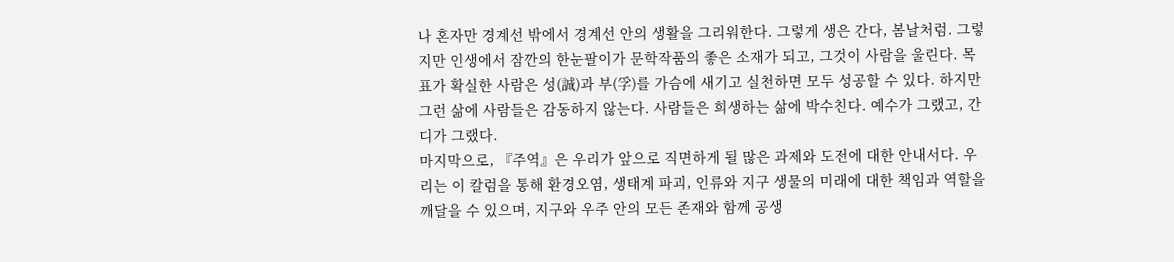나 혼자만 경계선 밖에서 경계선 안의 생활을 그리워한다. 그렇게 생은 간다, 봄날처럼. 그렇지만 인생에서 잠깐의 한눈팔이가 문학작품의 좋은 소재가 되고, 그것이 사람을 울린다. 목표가 확실한 사람은 성(誠)과 부(孚)를 가슴에 새기고 실천하면 모두 성공할 수 있다. 하지만 그런 삶에 사람들은 감동하지 않는다. 사람들은 희생하는 삶에 박수친다. 예수가 그랬고, 간디가 그랬다.
마지막으로, 『주역』은 우리가 앞으로 직면하게 될 많은 과제와 도전에 대한 안내서다. 우리는 이 칼럼을 통해 환경오염, 생태계 파괴, 인류와 지구 생물의 미래에 대한 책임과 역할을 깨달을 수 있으며, 지구와 우주 안의 모든 존재와 함께 공생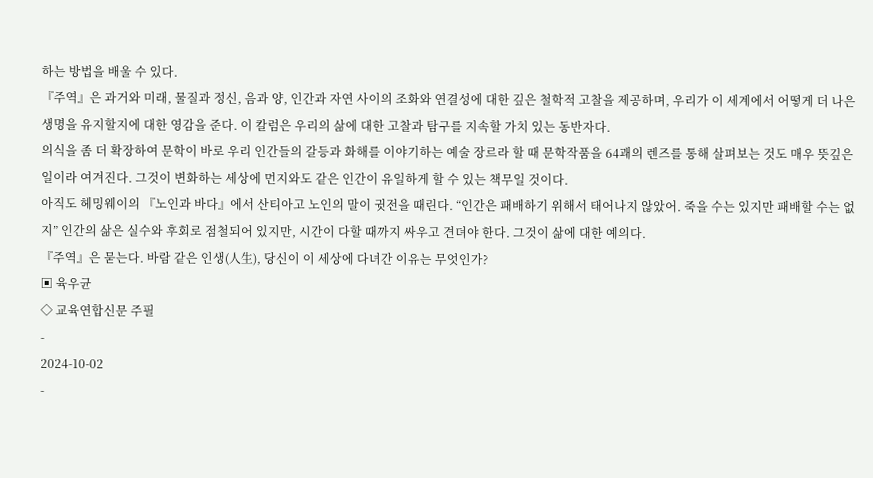하는 방법을 배울 수 있다.
『주역』은 과거와 미래, 물질과 정신, 음과 양, 인간과 자연 사이의 조화와 연결성에 대한 깊은 철학적 고찰을 제공하며, 우리가 이 세계에서 어떻게 더 나은 생명을 유지할지에 대한 영감을 준다. 이 칼럼은 우리의 삶에 대한 고찰과 탐구를 지속할 가치 있는 동반자다.
의식을 좀 더 확장하여 문학이 바로 우리 인간들의 갈등과 화해를 이야기하는 예술 장르라 할 때 문학작품을 64괘의 렌즈를 통해 살펴보는 것도 매우 뜻깊은 일이라 여겨진다. 그것이 변화하는 세상에 먼지와도 같은 인간이 유일하게 할 수 있는 책무일 것이다.
아직도 헤밍웨이의 『노인과 바다』에서 산티아고 노인의 말이 귓전을 때린다. “인간은 패배하기 위해서 태어나지 않았어. 죽을 수는 있지만 패배할 수는 없지” 인간의 삶은 실수와 후회로 점철되어 있지만, 시간이 다할 때까지 싸우고 견뎌야 한다. 그것이 삶에 대한 예의다.
『주역』은 묻는다. 바람 같은 인생(人生), 당신이 이 세상에 다녀간 이유는 무엇인가?
▣ 육우균
◇ 교육연합신문 주필
-
2024-10-02
-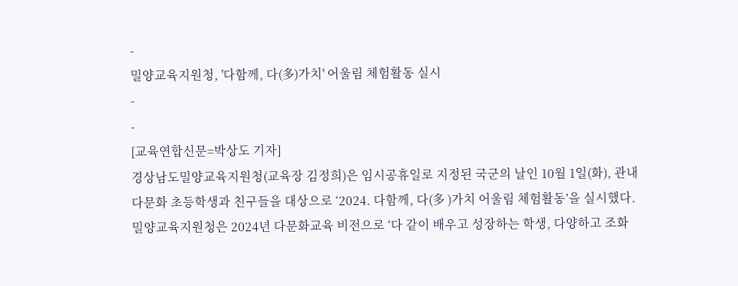-
밀양교육지원청, '다함께, 다(多)가치' 어울림 체험활동 실시
-
-
[교육연합신문=박상도 기자]
경상남도밀양교육지원청(교육장 김정희)은 임시공휴일로 지정된 국군의 날인 10월 1일(화), 관내 다문화 초등학생과 친구들을 대상으로 ‘2024. 다함께, 다(多 )가치 어울림 체험활동’을 실시했다.
밀양교육지원청은 2024년 다문화교육 비전으로 ‘다 같이 배우고 성장하는 학생, 다양하고 조화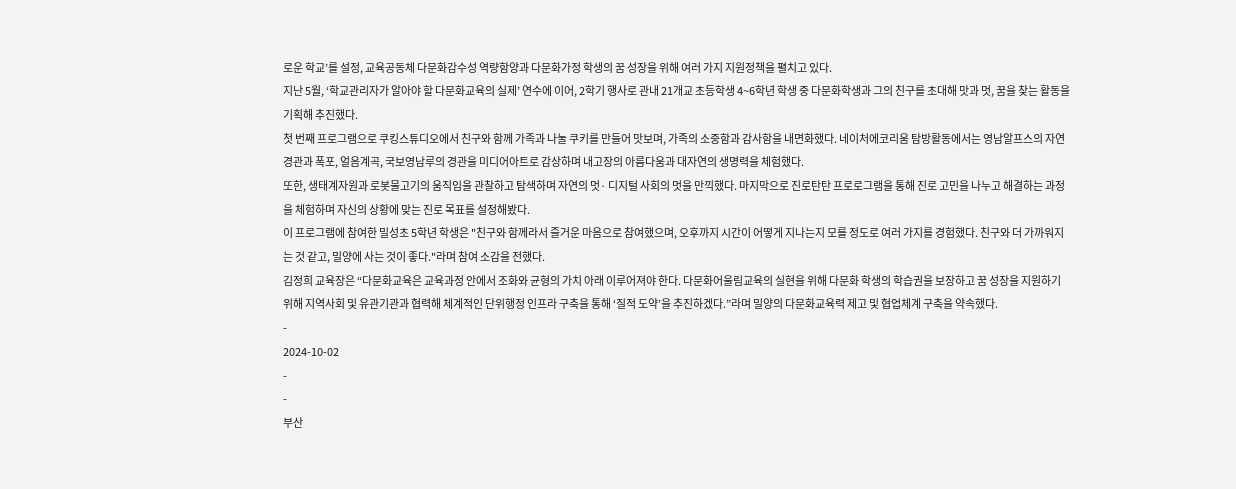로운 학교’를 설정, 교육공동체 다문화감수성 역량함양과 다문화가정 학생의 꿈 성장을 위해 여러 가지 지원정책을 펼치고 있다.
지난 5월, ‘학교관리자가 알아야 할 다문화교육의 실제’ 연수에 이어, 2학기 행사로 관내 21개교 초등학생 4~6학년 학생 중 다문화학생과 그의 친구를 초대해 맛과 멋, 꿈을 찾는 활동을 기획해 추진했다.
첫 번째 프로그램으로 쿠킹스튜디오에서 친구와 함께 가족과 나눌 쿠키를 만들어 맛보며, 가족의 소중함과 감사함을 내면화했다. 네이처에코리움 탐방활동에서는 영남알프스의 자연경관과 폭포, 얼음계곡, 국보영남루의 경관을 미디어아트로 감상하며 내고장의 아름다움과 대자연의 생명력을 체험했다.
또한, 생태계자원과 로봇물고기의 움직임을 관찰하고 탐색하며 자연의 멋· 디지털 사회의 멋을 만끽했다. 마지막으로 진로탄탄 프로로그램을 통해 진로 고민을 나누고 해결하는 과정을 체험하며 자신의 상황에 맞는 진로 목표를 설정해봤다.
이 프로그램에 참여한 밀성초 5학년 학생은 "친구와 함께라서 즐거운 마음으로 참여했으며, 오후까지 시간이 어떻게 지나는지 모를 정도로 여러 가지를 경험했다. 친구와 더 가까워지는 것 같고, 밀양에 사는 것이 좋다."라며 참여 소감을 전했다.
김정희 교육장은 “다문화교육은 교육과정 안에서 조화와 균형의 가치 아래 이루어져야 한다. 다문화어울림교육의 실현을 위해 다문화 학생의 학습권을 보장하고 꿈 성장을 지원하기 위해 지역사회 및 유관기관과 협력해 체계적인 단위행정 인프라 구축을 통해 ‘질적 도약’을 추진하겠다.”라며 밀양의 다문화교육력 제고 및 협업체계 구축을 약속했다.
-
2024-10-02
-
-
부산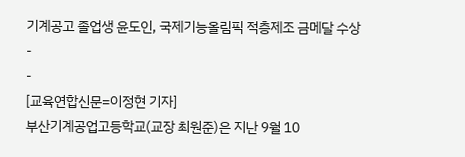기계공고 졸업생 윤도인, 국제기능올림픽 적층제조 금메달 수상
-
-
[교육연합신문=이정현 기자]
부산기계공업고등학교(교장 최원준)은 지난 9월 10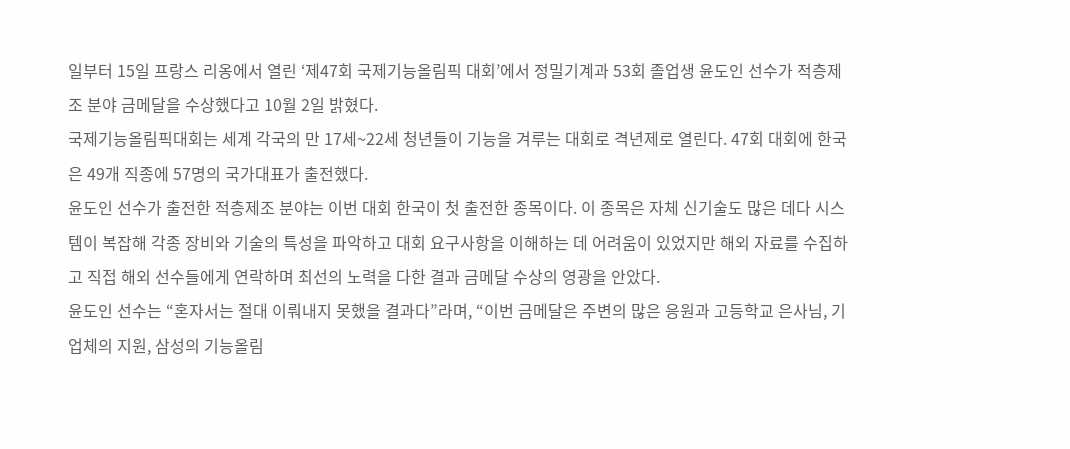일부터 15일 프랑스 리옹에서 열린 ‘제47회 국제기능올림픽 대회’에서 정밀기계과 53회 졸업생 윤도인 선수가 적층제조 분야 금메달을 수상했다고 10월 2일 밝혔다.
국제기능올림픽대회는 세계 각국의 만 17세~22세 청년들이 기능을 겨루는 대회로 격년제로 열린다. 47회 대회에 한국은 49개 직종에 57명의 국가대표가 출전했다.
윤도인 선수가 출전한 적층제조 분야는 이번 대회 한국이 첫 출전한 종목이다. 이 종목은 자체 신기술도 많은 데다 시스템이 복잡해 각종 장비와 기술의 특성을 파악하고 대회 요구사항을 이해하는 데 어려움이 있었지만 해외 자료를 수집하고 직접 해외 선수들에게 연락하며 최선의 노력을 다한 결과 금메달 수상의 영광을 안았다.
윤도인 선수는 “혼자서는 절대 이뤄내지 못했을 결과다”라며, “이번 금메달은 주변의 많은 응원과 고등학교 은사님, 기업체의 지원, 삼성의 기능올림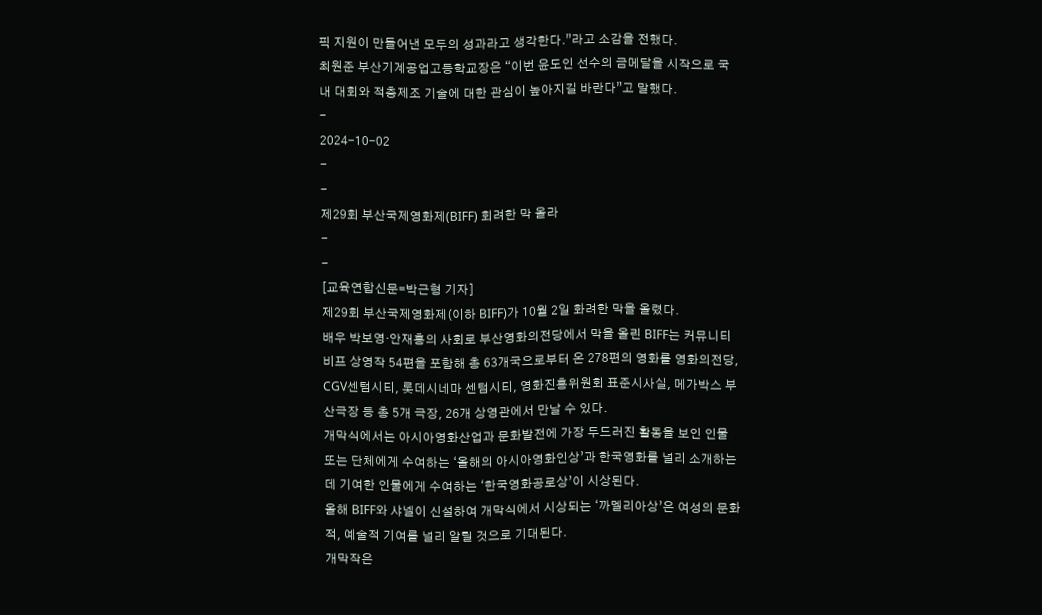픽 지원이 만들어낸 모두의 성과라고 생각한다.”라고 소감을 전했다.
최원준 부산기계공업고등학교장은 “이번 윤도인 선수의 금메달을 시작으로 국내 대회와 적층제조 기술에 대한 관심이 높아지길 바란다”고 말했다.
-
2024-10-02
-
-
제29회 부산국제영화제(BIFF) 회려한 막 올라
-
-
[교육연합신문=박근형 기자]
제29회 부산국제영화제(이하 BIFF)가 10월 2일 화려한 막을 올렸다.
배우 박보영·안재홍의 사회로 부산영화의전당에서 막을 올린 BIFF는 커뮤니티비프 상영작 54편을 포함해 총 63개국으로부터 온 278편의 영화를 영화의전당, CGV센텀시티, 롯데시네마 센텀시티, 영화진흥위원회 표준시사실, 메가박스 부산극장 등 총 5개 극장, 26개 상영관에서 만날 수 있다.
개막식에서는 아시아영화산업과 문화발전에 가장 두드러진 활동을 보인 인물 또는 단체에게 수여하는 ‘올해의 아시아영화인상’과 한국영화를 널리 소개하는 데 기여한 인물에게 수여하는 ‘한국영화공로상’이 시상된다.
올해 BIFF와 샤넬이 신설하여 개막식에서 시상되는 ‘까멜리아상’은 여성의 문화적, 예술적 기여를 널리 알릴 것으로 기대된다.
개막작은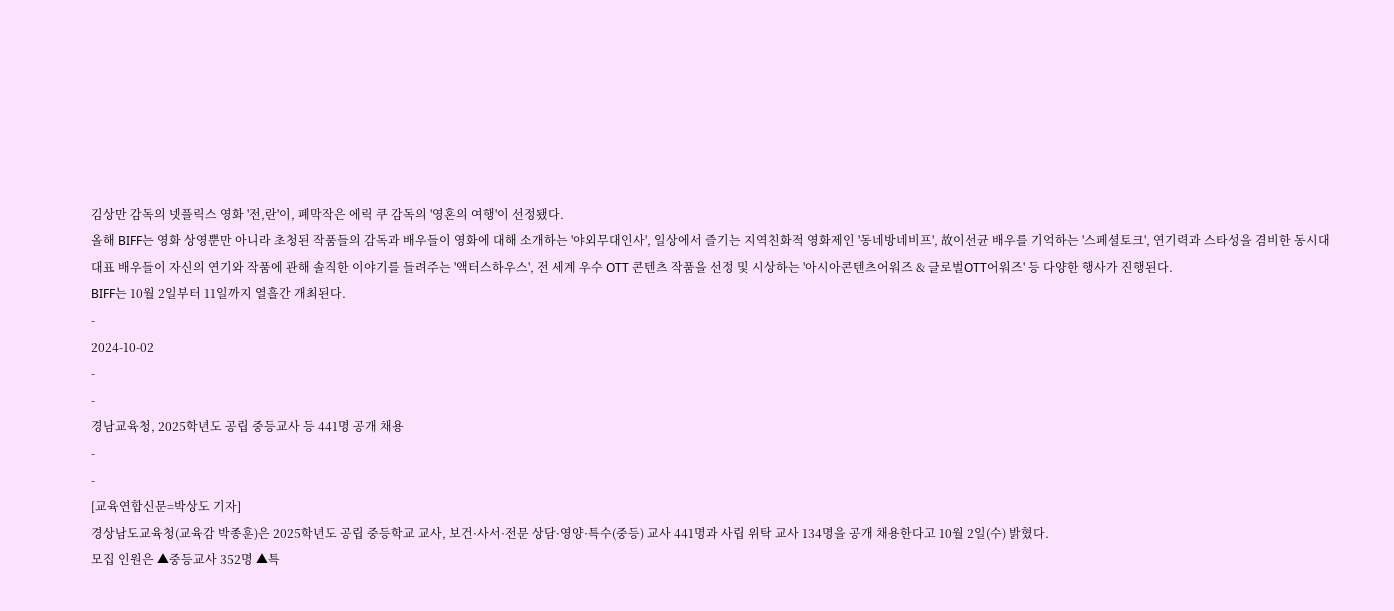김상만 감독의 넷플릭스 영화 '전,란'이, 폐막작은 에릭 쿠 감독의 '영혼의 여행'이 선정됐다.
올해 BIFF는 영화 상영뿐만 아니라 초청된 작품들의 감독과 배우들이 영화에 대해 소개하는 '야외무대인사', 일상에서 즐기는 지역친화적 영화제인 '동네방네비프', 故이선균 배우를 기억하는 '스페셜토크', 연기력과 스타성을 겸비한 동시대 대표 배우들이 자신의 연기와 작품에 관해 솔직한 이야기를 들려주는 '액터스하우스', 전 세계 우수 OTT 콘텐츠 작품을 선정 및 시상하는 '아시아콘텐츠어워즈 & 글로벌OTT어워즈' 등 다양한 행사가 진행된다.
BIFF는 10월 2일부터 11일까지 열흘간 개최된다.
-
2024-10-02
-
-
경남교육청, 2025학년도 공립 중등교사 등 441명 공개 채용
-
-
[교육연합신문=박상도 기자]
경상남도교육청(교육감 박종훈)은 2025학년도 공립 중등학교 교사, 보건·사서·전문 상담·영양·특수(중등) 교사 441명과 사립 위탁 교사 134명을 공개 채용한다고 10월 2일(수) 밝혔다.
모집 인원은 ▲중등교사 352명 ▲특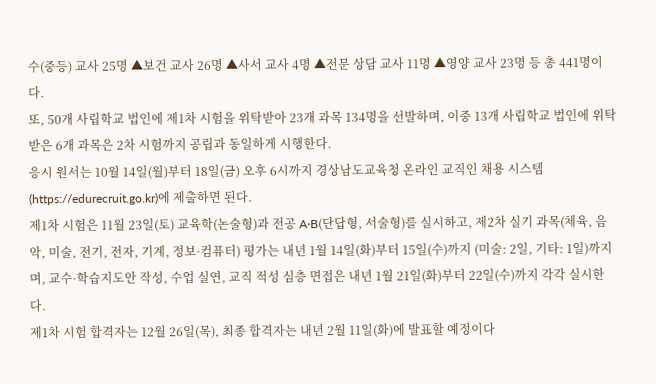수(중등) 교사 25명 ▲보건 교사 26명 ▲사서 교사 4명 ▲전문 상담 교사 11명 ▲영양 교사 23명 등 총 441명이다.
또, 50개 사립학교 법인에 제1차 시험을 위탁받아 23개 과목 134명을 선발하며, 이중 13개 사립학교 법인에 위탁받은 6개 과목은 2차 시험까지 공립과 동일하게 시행한다.
응시 원서는 10월 14일(월)부터 18일(금) 오후 6시까지 경상남도교육청 온라인 교직인 채용 시스템(https://edurecruit.go.kr)에 제출하면 된다.
제1차 시험은 11월 23일(토) 교육학(논술형)과 전공 A·B(단답형, 서술형)를 실시하고, 제2차 실기 과목(체육, 음악, 미술, 전기, 전자, 기계, 정보·컴퓨터) 평가는 내년 1월 14일(화)부터 15일(수)까지 (미술: 2일, 기타: 1일)까지며, 교수·학습지도안 작성, 수업 실연, 교직 적성 심층 면접은 내년 1월 21일(화)부터 22일(수)까지 각각 실시한다.
제1차 시험 합격자는 12월 26일(목), 최종 합격자는 내년 2월 11일(화)에 발표할 예정이다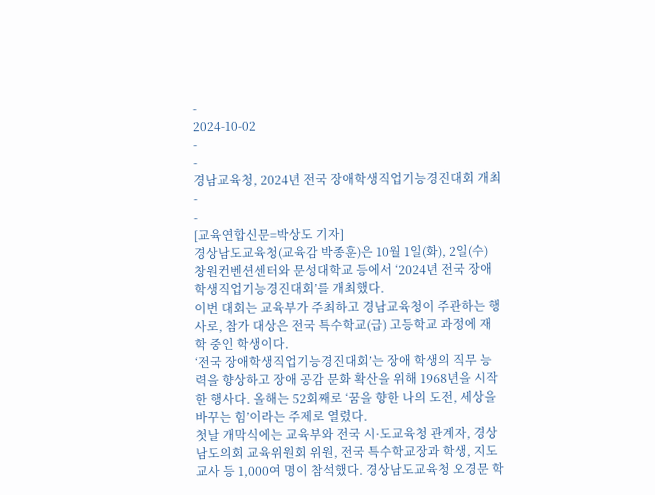-
2024-10-02
-
-
경남교육청, 2024년 전국 장애학생직업기능경진대회 개최
-
-
[교육연합신문=박상도 기자]
경상남도교육청(교육감 박종훈)은 10월 1일(화), 2일(수) 창원컨벤션센터와 문성대학교 등에서 ‘2024년 전국 장애학생직업기능경진대회’를 개최했다.
이번 대회는 교육부가 주최하고 경남교육청이 주관하는 행사로, 참가 대상은 전국 특수학교(급) 고등학교 과정에 재학 중인 학생이다.
‘전국 장애학생직업기능경진대회’는 장애 학생의 직무 능력을 향상하고 장애 공감 문화 확산을 위해 1968년을 시작한 행사다. 올해는 52회째로 ‘꿈을 향한 나의 도전, 세상을 바꾸는 힘’이라는 주제로 열렸다.
첫날 개막식에는 교육부와 전국 시·도교육청 관계자, 경상남도의회 교육위원회 위원, 전국 특수학교장과 학생, 지도 교사 등 1,000여 명이 참석했다. 경상남도교육청 오경문 학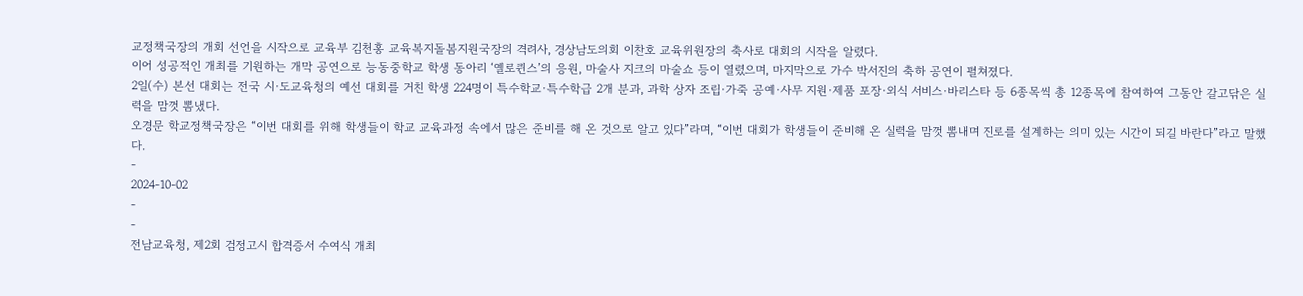교정책국장의 개회 선언을 시작으로 교육부 김천홍 교육복지돌봄지원국장의 격려사, 경상남도의회 이찬호 교육위원장의 축사로 대회의 시작을 알렸다.
이어 성공적인 개최를 기원하는 개막 공연으로 능동중학교 학생 동아리 ‘옐로퀸스’의 응원, 마술사 지크의 마술쇼 등이 열렸으며, 마지막으로 가수 박서진의 축하 공연이 펼쳐졌다.
2일(수) 본선 대회는 전국 시·도교육청의 예선 대회를 거친 학생 224명이 특수학교·특수학급 2개 분과, 과학 상자 조립·가죽 공예·사무 지원·제품 포장·외식 서비스·바리스타 등 6종목씩 총 12종목에 참여하여 그동안 갈고닦은 실력을 맘껏 뽐냈다.
오경문 학교정책국장은 “이번 대회를 위해 학생들이 학교 교육과정 속에서 많은 준비를 해 온 것으로 알고 있다”라며, “이번 대회가 학생들이 준비해 온 실력을 맘껏 뽐내며 진로를 설계하는 의미 있는 시간이 되길 바란다”라고 말했다.
-
2024-10-02
-
-
전남교육청, 제2회 검정고시 합격증서 수여식 개최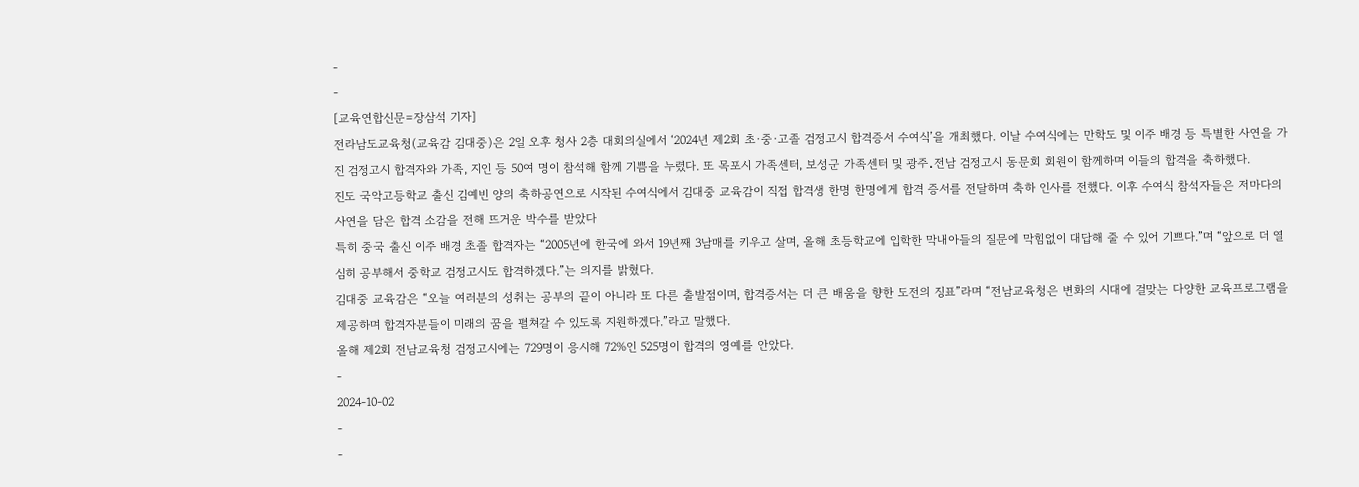-
-
[교육연합신문=장삼석 기자]
전라남도교육청(교육감 김대중)은 2일 오후 청사 2층 대회의실에서 ‘2024년 제2회 초·중·고졸 검정고시 합격증서 수여식’을 개최했다. 이날 수여식에는 만학도 및 이주 배경 등 특별한 사연을 가진 검정고시 합격자와 가족, 지인 등 50여 명이 참석해 함께 기쁨을 누렸다. 또 목포시 가족센터, 보성군 가족센터 및 광주․전남 검정고시 동문회 회원이 함께하며 이들의 합격을 축하했다.
진도 국악고등학교 출신 김예빈 양의 축하공연으로 시작된 수여식에서 김대중 교육감이 직접 합격생 한명 한명에게 합격 증서를 전달하며 축하 인사를 전했다. 이후 수여식 참석자들은 저마다의 사연을 담은 합격 소감을 전해 뜨거운 박수를 받았다
특히 중국 출신 이주 배경 초졸 합격자는 “2005년에 한국에 와서 19년째 3남매를 키우고 살며, 올해 초등학교에 입학한 막내아들의 질문에 막힘없이 대답해 줄 수 있어 기쁘다.”며 “앞으로 더 열심히 공부해서 중학교 검정고시도 합격하겠다.”는 의지를 밝혔다.
김대중 교육감은 “오늘 여러분의 성취는 공부의 끝이 아니라 또 다른 출발점이며, 합격증서는 더 큰 배움을 향한 도전의 징표”라며 “전남교육청은 변화의 시대에 걸맞는 다양한 교육프로그램을 제공하며 합격자분들이 미래의 꿈을 펼쳐갈 수 있도록 지원하겠다.”라고 말했다.
올해 제2회 전남교육청 검정고시에는 729명이 응시해 72%인 525명이 합격의 영예를 안았다.
-
2024-10-02
-
-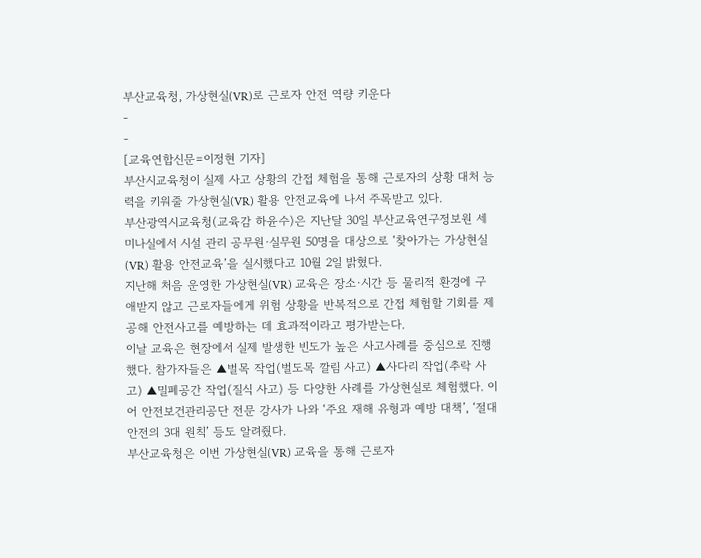부산교육청, 가상현실(VR)로 근로자 안전 역량 키운다
-
-
[교육연합신문=이정현 기자]
부산시교육청이 실제 사고 상황의 간접 체험을 통해 근로자의 상황 대처 능력을 키워줄 가상현실(VR) 활용 안전교육에 나서 주목받고 있다.
부산광역시교육청(교육감 하윤수)은 지난달 30일 부산교육연구정보원 세미나실에서 시설 관리 공무원·실무원 50명을 대상으로 ‘찾아가는 가상현실(VR) 활용 안전교육’을 실시했다고 10월 2일 밝혔다.
지난해 처음 운영한 가상현실(VR) 교육은 장소·시간 등 물리적 환경에 구애받지 않고 근로자들에게 위험 상황을 반복적으로 간접 체험할 기회를 제공해 안전사고를 예방하는 데 효과적이라고 평가받는다.
이날 교육은 현장에서 실제 발생한 빈도가 높은 사고사례를 중심으로 진행했다. 참가자들은 ▲벌목 작업(벌도목 깔림 사고) ▲사다리 작업(추락 사고) ▲밀폐공간 작업(질식 사고) 등 다양한 사례를 가상현실로 체험했다. 이어 안전보건관리공단 전문 강사가 나와 ‘주요 재해 유형과 예방 대책’, ‘절대 안전의 3대 원칙’ 등도 알려줬다.
부산교육청은 이번 가상현실(VR) 교육을 통해 근로자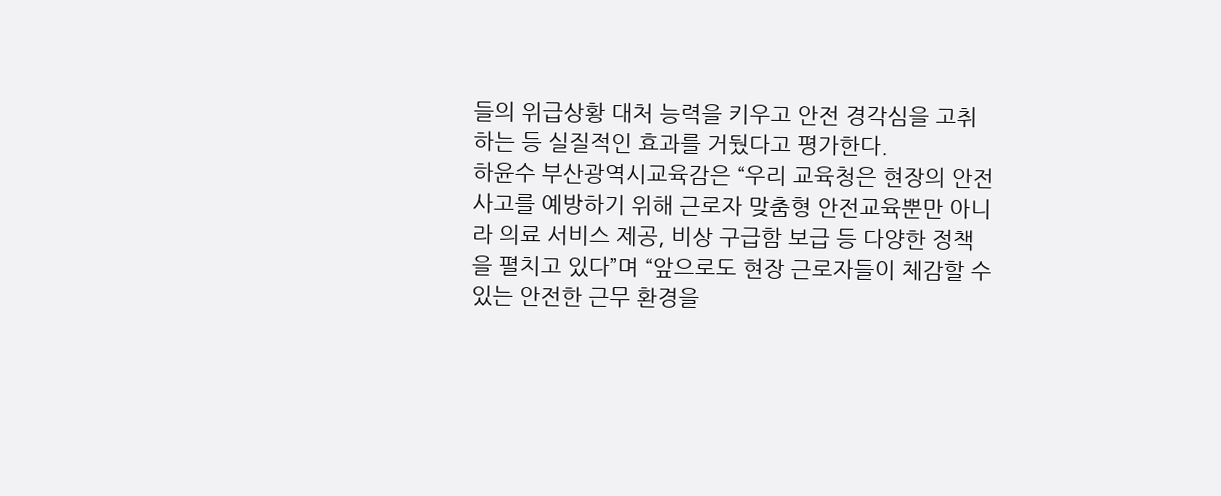들의 위급상황 대처 능력을 키우고 안전 경각심을 고취하는 등 실질적인 효과를 거뒀다고 평가한다.
하윤수 부산광역시교육감은 “우리 교육청은 현장의 안전사고를 예방하기 위해 근로자 맞춤형 안전교육뿐만 아니라 의료 서비스 제공, 비상 구급함 보급 등 다양한 정책을 펼치고 있다”며 “앞으로도 현장 근로자들이 체감할 수 있는 안전한 근무 환경을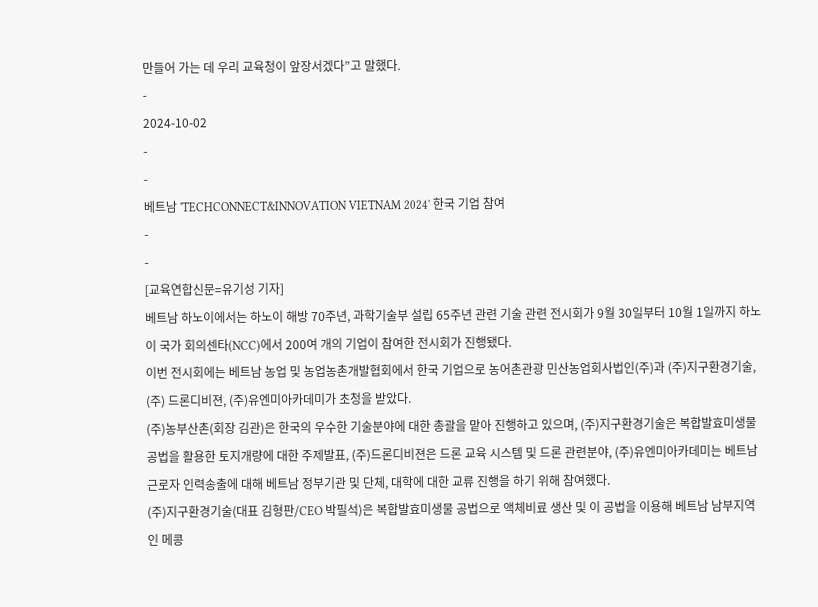만들어 가는 데 우리 교육청이 앞장서겠다”고 말했다.
-
2024-10-02
-
-
베트남 'TECHCONNECT&INNOVATION VIETNAM 2024' 한국 기업 참여
-
-
[교육연합신문=유기성 기자]
베트남 하노이에서는 하노이 해방 70주년, 과학기술부 설립 65주년 관련 기술 관련 전시회가 9월 30일부터 10월 1일까지 하노이 국가 회의센타(NCC)에서 200여 개의 기업이 참여한 전시회가 진행됐다.
이번 전시회에는 베트남 농업 및 농업농촌개발협회에서 한국 기업으로 농어촌관광 민산농업회사법인(주)과 (주)지구환경기술, (주) 드론디비젼, (주)유엔미아카데미가 초청을 받았다.
(주)농부산촌(회장 김관)은 한국의 우수한 기술분야에 대한 총괄을 맡아 진행하고 있으며, (주)지구환경기술은 복합발효미생물 공법을 활용한 토지개량에 대한 주제발표, (주)드론디비젼은 드론 교육 시스템 및 드론 관련분야, (주)유엔미아카데미는 베트남 근로자 인력송출에 대해 베트남 정부기관 및 단체, 대학에 대한 교류 진행을 하기 위해 참여했다.
(주)지구환경기술(대표 김형판/CEO 박필석)은 복합발효미생물 공법으로 액체비료 생산 및 이 공법을 이용해 베트남 남부지역인 메콩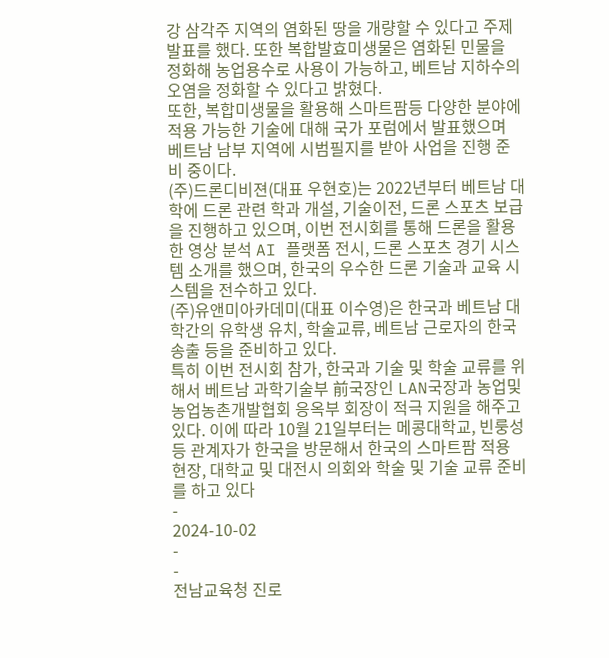강 삼각주 지역의 염화된 땅을 개량할 수 있다고 주제 발표를 했다. 또한 복합발효미생물은 염화된 민물을 정화해 농업용수로 사용이 가능하고, 베트남 지하수의 오염을 정화할 수 있다고 밝혔다.
또한, 복합미생물을 활용해 스마트팜등 다양한 분야에 적용 가능한 기술에 대해 국가 포럼에서 발표했으며 베트남 남부 지역에 시범필지를 받아 사업을 진행 준비 중이다.
(주)드론디비젼(대표 우현호)는 2022년부터 베트남 대학에 드론 관련 학과 개설, 기술이전, 드론 스포츠 보급을 진행하고 있으며, 이번 전시회를 통해 드론을 활용한 영상 분석 AI 플랫폼 전시, 드론 스포츠 경기 시스템 소개를 했으며, 한국의 우수한 드론 기술과 교육 시스템을 전수하고 있다.
(주)유앤미아카데미(대표 이수영)은 한국과 베트남 대학간의 유학생 유치, 학술교류, 베트남 근로자의 한국 송출 등을 준비하고 있다.
특히 이번 전시회 참가, 한국과 기술 및 학술 교류를 위해서 베트남 과학기술부 前국장인 LAN국장과 농업및농업농촌개발협회 응옥부 회장이 적극 지원을 해주고 있다. 이에 따라 10월 21일부터는 메콩대학교, 빈룽성 등 관계자가 한국을 방문해서 한국의 스마트팜 적용 현장, 대학교 및 대전시 의회와 학술 및 기술 교류 준비를 하고 있다
-
2024-10-02
-
-
전남교육청 진로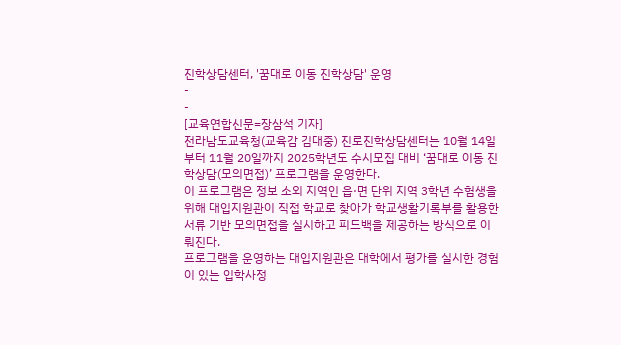진학상담센터, '꿈대로 이동 진학상담' 운영
-
-
[교육연합신문=장삼석 기자]
전라남도교육청(교육감 김대중) 진로진학상담센터는 10월 14일부터 11월 20일까지 2025학년도 수시모집 대비 ‘꿈대로 이동 진학상담(모의면접)’ 프로그램을 운영한다.
이 프로그램은 정보 소외 지역인 읍·면 단위 지역 3학년 수험생을 위해 대입지원관이 직접 학교로 찾아가 학교생활기록부를 활용한 서류 기반 모의면접을 실시하고 피드백을 제공하는 방식으로 이뤄진다.
프로그램을 운영하는 대입지원관은 대학에서 평가를 실시한 경험이 있는 입학사정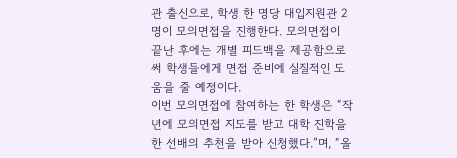관 출신으로, 학생 한 명당 대입지원관 2명이 모의면접을 진행한다. 모의면접이 끝난 후에는 개별 피드백을 제공함으로써 학생들에게 면접 준비에 실질적인 도움을 줄 예정이다.
이번 모의면접에 참여하는 한 학생은 “작년에 모의면접 지도를 받고 대학 진학을 한 선배의 추천을 받아 신청했다.”며, “올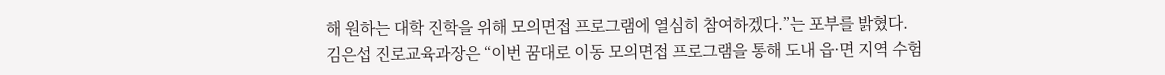해 원하는 대학 진학을 위해 모의면접 프로그램에 열심히 참여하겠다.”는 포부를 밝혔다.
김은섭 진로교육과장은 “이번 꿈대로 이동 모의면접 프로그램을 통해 도내 읍·면 지역 수험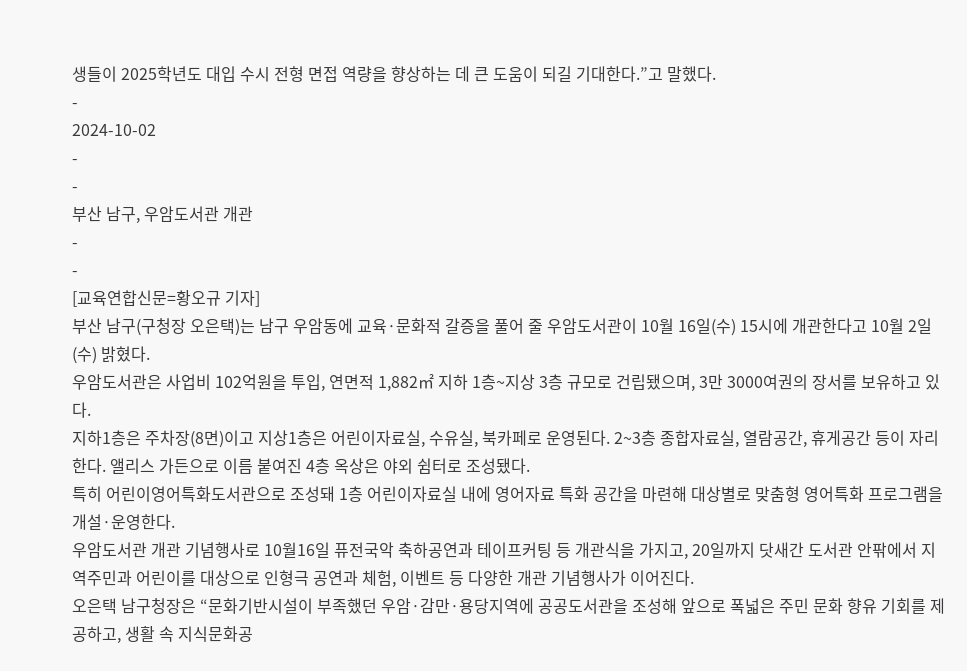생들이 2025학년도 대입 수시 전형 면접 역량을 향상하는 데 큰 도움이 되길 기대한다.”고 말했다.
-
2024-10-02
-
-
부산 남구, 우암도서관 개관
-
-
[교육연합신문=황오규 기자]
부산 남구(구청장 오은택)는 남구 우암동에 교육·문화적 갈증을 풀어 줄 우암도서관이 10월 16일(수) 15시에 개관한다고 10월 2일(수) 밝혔다.
우암도서관은 사업비 102억원을 투입, 연면적 1,882㎡ 지하 1층~지상 3층 규모로 건립됐으며, 3만 3000여권의 장서를 보유하고 있다.
지하1층은 주차장(8면)이고 지상1층은 어린이자료실, 수유실, 북카페로 운영된다. 2~3층 종합자료실, 열람공간, 휴게공간 등이 자리한다. 앨리스 가든으로 이름 붙여진 4층 옥상은 야외 쉼터로 조성됐다.
특히 어린이영어특화도서관으로 조성돼 1층 어린이자료실 내에 영어자료 특화 공간을 마련해 대상별로 맞춤형 영어특화 프로그램을 개설·운영한다.
우암도서관 개관 기념행사로 10월16일 퓨전국악 축하공연과 테이프커팅 등 개관식을 가지고, 20일까지 닷새간 도서관 안팎에서 지역주민과 어린이를 대상으로 인형극 공연과 체험, 이벤트 등 다양한 개관 기념행사가 이어진다.
오은택 남구청장은 “문화기반시설이 부족했던 우암·감만·용당지역에 공공도서관을 조성해 앞으로 폭넓은 주민 문화 향유 기회를 제공하고, 생활 속 지식문화공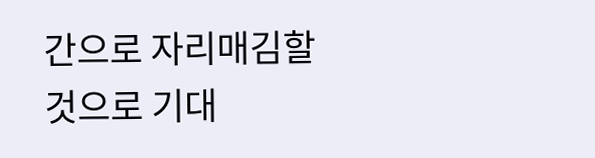간으로 자리매김할것으로 기대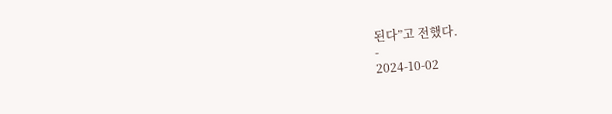된다”고 전했다.
-
2024-10-02